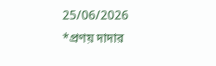25/06/2026
*প্রণয় দাদার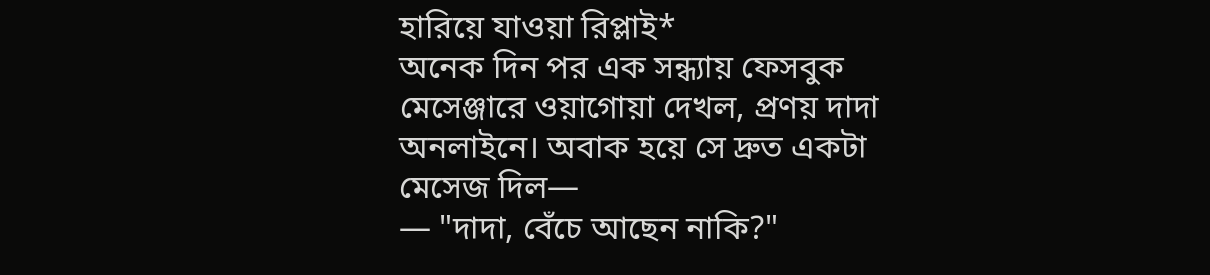হারিয়ে যাওয়া রিপ্লাই*
অনেক দিন পর এক সন্ধ্যায় ফেসবুক মেসেঞ্জারে ওয়াগোয়া দেখল, প্রণয় দাদা অনলাইনে। অবাক হয়ে সে দ্রুত একটা মেসেজ দিল—
— "দাদা, বেঁচে আছেন নাকি?"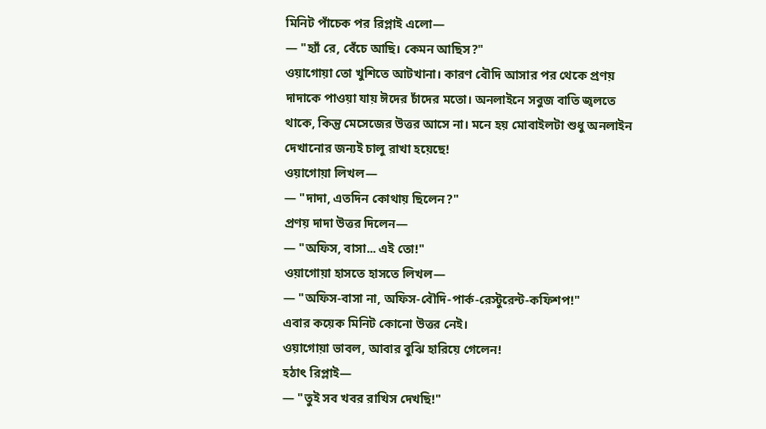মিনিট পাঁচেক পর রিপ্লাই এলো—
— "হ্যাঁ রে, বেঁচে আছি। কেমন আছিস?"
ওয়াগোয়া তো খুশিতে আটখানা। কারণ বৌদি আসার পর থেকে প্রণয় দাদাকে পাওয়া যায় ঈদের চাঁদের মতো। অনলাইনে সবুজ বাতি জ্বলতে থাকে, কিন্তু মেসেজের উত্তর আসে না। মনে হয় মোবাইলটা শুধু অনলাইন দেখানোর জন্যই চালু রাখা হয়েছে!
ওয়াগোয়া লিখল—
— "দাদা, এতদিন কোথায় ছিলেন?"
প্রণয় দাদা উত্তর দিলেন—
— "অফিস, বাসা... এই তো!"
ওয়াগোয়া হাসতে হাসতে লিখল—
— "অফিস-বাসা না, অফিস-বৌদি-পার্ক-রেস্টুরেন্ট-কফিশপ!"
এবার কয়েক মিনিট কোনো উত্তর নেই।
ওয়াগোয়া ভাবল, আবার বুঝি হারিয়ে গেলেন!
হঠাৎ রিপ্লাই—
— "তুই সব খবর রাখিস দেখছি!"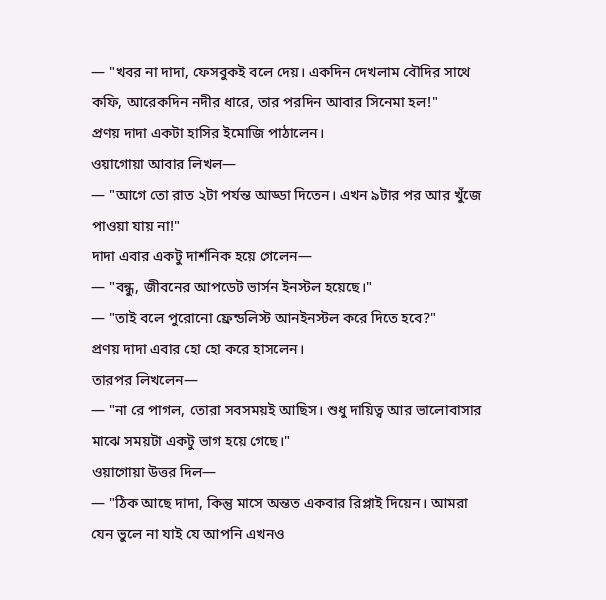— "খবর না দাদা, ফেসবুকই বলে দেয়। একদিন দেখলাম বৌদির সাথে কফি, আরেকদিন নদীর ধারে, তার পরদিন আবার সিনেমা হল!"
প্রণয় দাদা একটা হাসির ইমোজি পাঠালেন।
ওয়াগোয়া আবার লিখল—
— "আগে তো রাত ২টা পর্যন্ত আড্ডা দিতেন। এখন ৯টার পর আর খুঁজে পাওয়া যায় না!"
দাদা এবার একটু দার্শনিক হয়ে গেলেন—
— "বন্ধু, জীবনের আপডেট ভার্সন ইনস্টল হয়েছে।"
— "তাই বলে পুরোনো ফ্রেন্ডলিস্ট আনইনস্টল করে দিতে হবে?"
প্রণয় দাদা এবার হো হো করে হাসলেন।
তারপর লিখলেন—
— "না রে পাগল, তোরা সবসময়ই আছিস। শুধু দায়িত্ব আর ভালোবাসার মাঝে সময়টা একটু ভাগ হয়ে গেছে।"
ওয়াগোয়া উত্তর দিল—
— "ঠিক আছে দাদা, কিন্তু মাসে অন্তত একবার রিপ্লাই দিয়েন। আমরা যেন ভুলে না যাই যে আপনি এখনও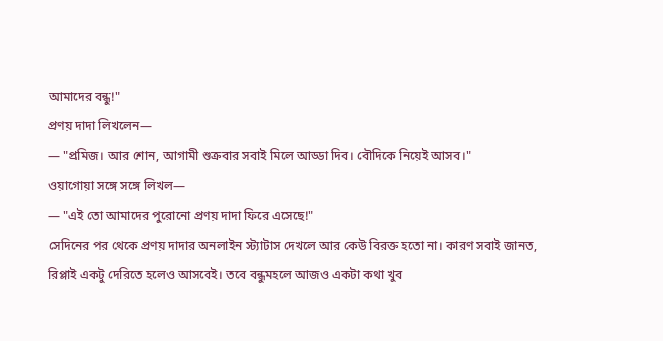আমাদের বন্ধু!"
প্রণয় দাদা লিখলেন—
— "প্রমিজ। আর শোন, আগামী শুক্রবার সবাই মিলে আড্ডা দিব। বৌদিকে নিয়েই আসব।"
ওয়াগোয়া সঙ্গে সঙ্গে লিখল—
— "এই তো আমাদের পুরোনো প্রণয় দাদা ফিরে এসেছে!"
সেদিনের পর থেকে প্রণয় দাদার অনলাইন স্ট্যাটাস দেখলে আর কেউ বিরক্ত হতো না। কারণ সবাই জানত, রিপ্লাই একটু দেরিতে হলেও আসবেই। তবে বন্ধুমহলে আজও একটা কথা খুব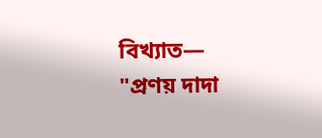বিখ্যাত—
"প্রণয় দাদা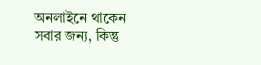অনলাইনে থাকেন সবার জন্য, কিন্তু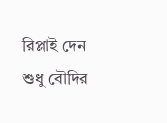রিপ্লাই দেন শুধু বৌদির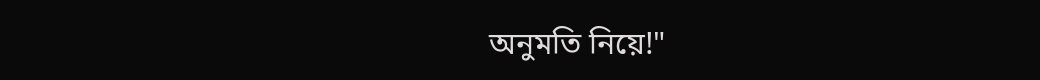অনুমতি নিয়ে!"